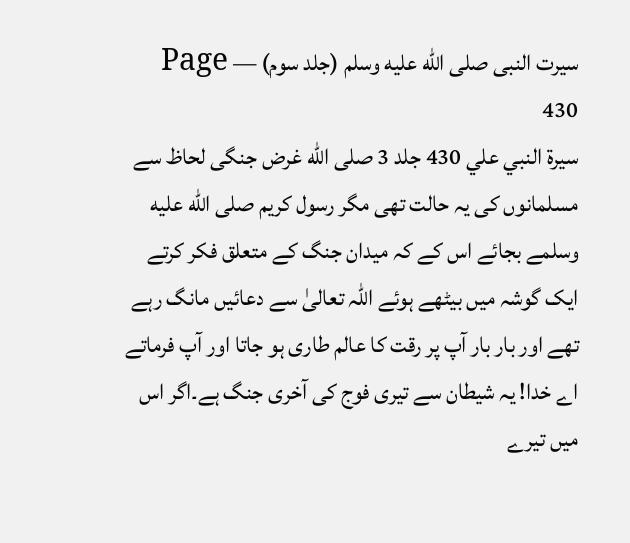سیرت النبی صلى الله عليه وسلم (جلد سوم) — Page 430
سيرة النبي علي 430 جلد 3 صلى الله غرض جنگی لحاظ سے مسلمانوں کی یہ حالت تھی مگر رسول کریم صلى الله عليه وسلمے بجائے اس کے کہ میدان جنگ کے متعلق فکر کرتے ایک گوشہ میں بیٹھے ہوئے اللہ تعالیٰ سے دعائیں مانگ رہے تھے اور بار بار آپ پر رقت کا عالم طاری ہو جاتا اور آپ فرماتے اے خدا! یہ شیطان سے تیری فوج کی آخری جنگ ہے۔اگر اس میں تیرے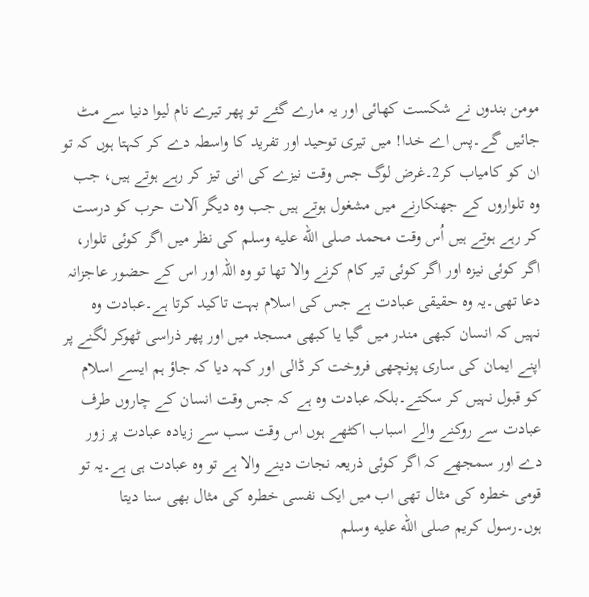مومن بندوں نے شکست کھائی اور یہ مارے گئے تو پھر تیرے نام لیوا دنیا سے مٹ جائیں گے۔پس اے خدا! میں تیری توحید اور تفرید کا واسطہ دے کر کہتا ہوں کہ تو ان کو کامیاب کر2۔غرض لوگ جس وقت نیزے کی انی تیز کر رہے ہوتے ہیں، جب وہ تلواروں کے جھنکارنے میں مشغول ہوتے ہیں جب وہ دیگر آلات حرب کو درست کر رہے ہوتے ہیں اُس وقت محمد صلى الله عليه وسلم کی نظر میں اگر کوئی تلوار، اگر کوئی نیزہ اور اگر کوئی تیر کام کرنے والا تھا تو وہ اللہ اور اس کے حضور عاجزانہ دعا تھی۔یہ وہ حقیقی عبادت ہے جس کی اسلام بہت تاکید کرتا ہے۔عبادت وہ نہیں کہ انسان کبھی مندر میں گیا یا کبھی مسجد میں اور پھر ذراسی ٹھوکر لگنے پر اپنے ایمان کی ساری پونچھی فروخت کر ڈالی اور کہہ دیا کہ جاؤ ہم ایسے اسلام کو قبول نہیں کر سکتے۔بلکہ عبادت وہ ہے کہ جس وقت انسان کے چاروں طرف عبادت سے روکنے والے اسباب اکٹھے ہوں اس وقت سب سے زیادہ عبادت پر زور دے اور سمجھے کہ اگر کوئی ذریعہ نجات دینے والا ہے تو وہ عبادت ہی ہے۔یہ تو قومی خطرہ کی مثال تھی اب میں ایک نفسی خطرہ کی مثال بھی سنا دیتا ہوں۔رسول کریم صلى الله عليه وسلم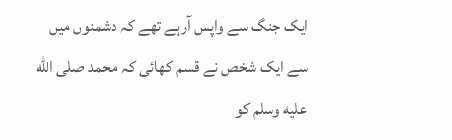ایک جنگ سے واپس آرہے تھے کہ دشمنوں میں سے ایک شخص نے قسم کھائی کہ محمد صلى الله عليه وسلم کو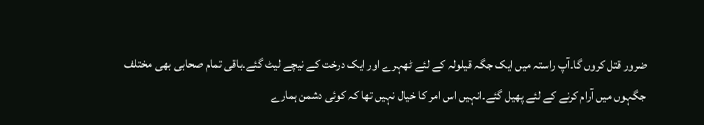ضرور قتل کروں گا۔آپ راستہ میں ایک جگہ قیلولہ کے لئے ٹھہرے اور ایک درخت کے نیچے لیٹ گئے۔باقی تمام صحابی بھی مختلف جگہوں میں آرام کرنے کے لئے پھیل گئے۔انہیں اس امر کا خیال نہیں تھا کہ کوئی دشمن ہمارے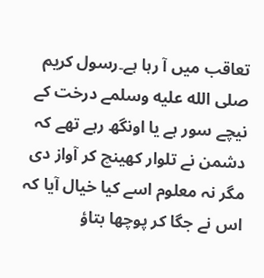تعاقب میں آ رہا ہے۔رسول کریم صلى الله عليه وسلمے درخت کے نیچے سور ہے یا اونگھ رہے تھے کہ دشمن نے تلوار کھینچ کر آواز دی مگر نہ معلوم اسے کیا خیال آیا کہ اس نے جگا کر پوچھا بتاؤ